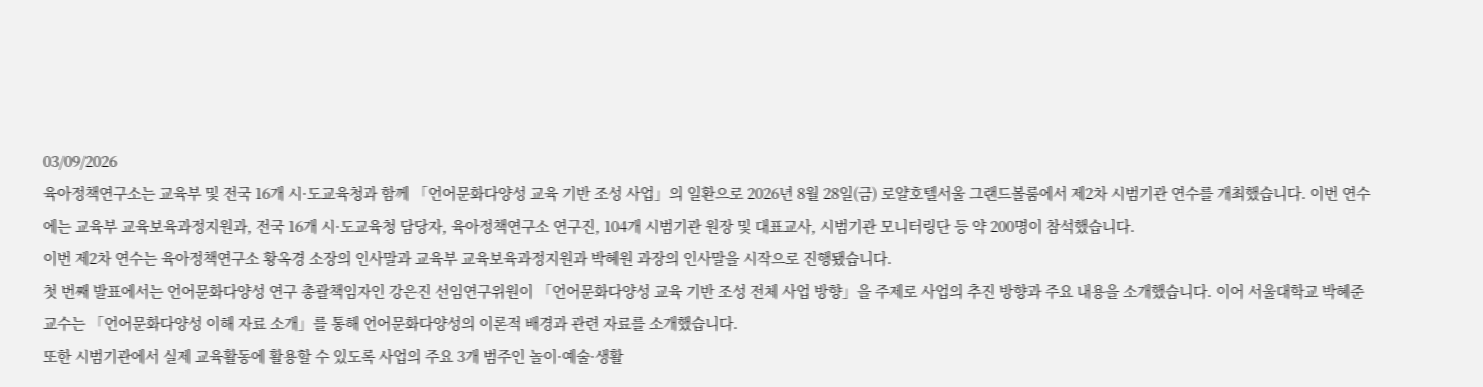03/09/2026
육아정책연구소는 교육부 및 전국 16개 시·도교육청과 함께 「언어문화다양성 교육 기반 조성 사업」의 일환으로 2026년 8월 28일(금) 로얄호텔서울 그랜드볼룸에서 제2차 시범기관 연수를 개최했습니다. 이번 연수에는 교육부 교육보육과정지원과, 전국 16개 시·도교육청 담당자, 육아정책연구소 연구진, 104개 시범기관 원장 및 대표교사, 시범기관 모니터링단 등 약 200명이 참석했습니다.
이번 제2차 연수는 육아정책연구소 황옥경 소장의 인사말과 교육부 교육보육과정지원과 박혜원 과장의 인사말을 시작으로 진행됐습니다.
첫 번째 발표에서는 언어문화다양성 연구 총괄책임자인 강은진 선임연구위원이 「언어문화다양성 교육 기반 조성 전체 사업 방향」을 주제로 사업의 추진 방향과 주요 내용을 소개했습니다. 이어 서울대학교 박혜준 교수는 「언어문화다양성 이해 자료 소개」를 통해 언어문화다양성의 이론적 배경과 관련 자료를 소개했습니다.
또한 시범기관에서 실제 교육활동에 활용할 수 있도록 사업의 주요 3개 범주인 놀이·예술·생활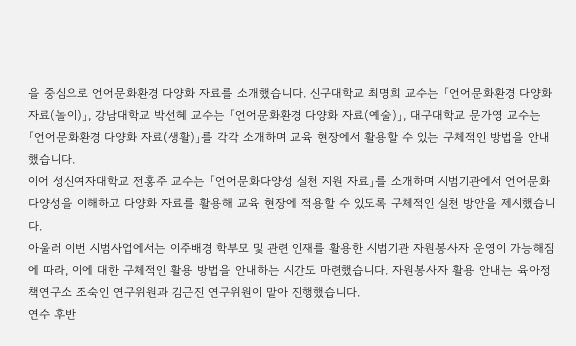을 중심으로 언어문화환경 다양화 자료를 소개했습니다. 신구대학교 최명희 교수는 「언어문화환경 다양화 자료(놀이)」, 강남대학교 박선혜 교수는 「언어문화환경 다양화 자료(예술)」, 대구대학교 문가영 교수는 「언어문화환경 다양화 자료(생활)」를 각각 소개하며 교육 현장에서 활용할 수 있는 구체적인 방법을 안내했습니다.
이어 성신여자대학교 전홍주 교수는 「언어문화다양성 실천 지원 자료」를 소개하며 시범기관에서 언어문화다양성을 이해하고 다양화 자료를 활용해 교육 현장에 적용할 수 있도록 구체적인 실천 방안을 제시했습니다.
아울러 이번 시범사업에서는 이주배경 학부모 및 관련 인재를 활용한 시범기관 자원봉사자 운영이 가능해짐에 따라, 이에 대한 구체적인 활용 방법을 안내하는 시간도 마련했습니다. 자원봉사자 활용 안내는 육아정책연구소 조숙인 연구위원과 김근진 연구위원이 맡아 진행했습니다.
연수 후반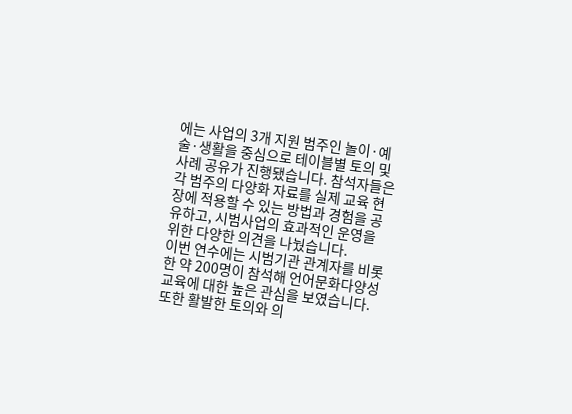에는 사업의 3개 지원 범주인 놀이·예술·생활을 중심으로 테이블별 토의 및 사례 공유가 진행됐습니다. 참석자들은 각 범주의 다양화 자료를 실제 교육 현장에 적용할 수 있는 방법과 경험을 공유하고, 시범사업의 효과적인 운영을 위한 다양한 의견을 나눴습니다.
이번 연수에는 시범기관 관계자를 비롯한 약 200명이 참석해 언어문화다양성 교육에 대한 높은 관심을 보였습니다. 또한 활발한 토의와 의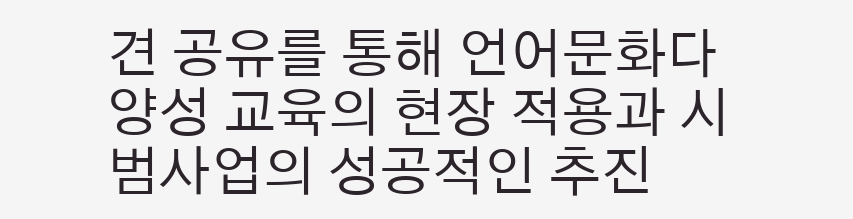견 공유를 통해 언어문화다양성 교육의 현장 적용과 시범사업의 성공적인 추진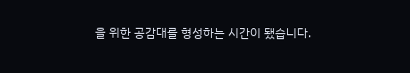을 위한 공감대를 형성하는 시간이 됐습니다.